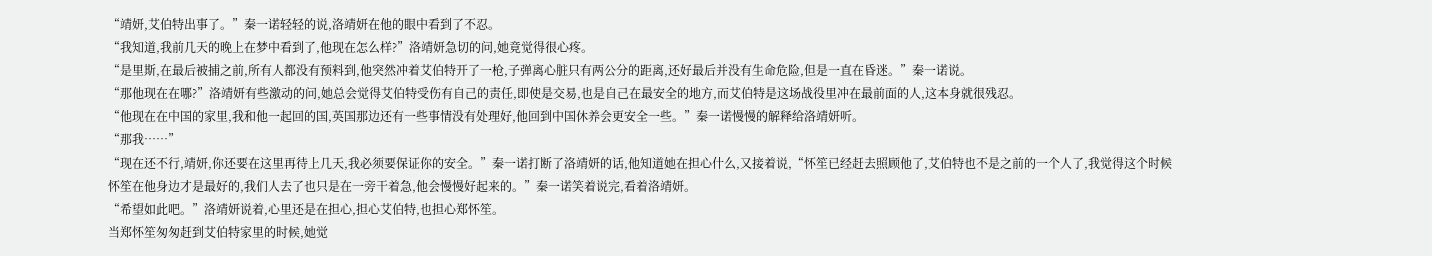“靖妍,艾伯特出事了。”秦一诺轻轻的说,洛靖妍在他的眼中看到了不忍。
“我知道,我前几天的晚上在梦中看到了,他现在怎么样?”洛靖妍急切的问,她竟觉得很心疼。
“是里斯,在最后被捕之前,所有人都没有预料到,他突然冲着艾伯特开了一枪,子弹离心脏只有两公分的距离,还好最后并没有生命危险,但是一直在昏迷。”秦一诺说。
“那他现在在哪?”洛靖妍有些激动的问,她总会觉得艾伯特受伤有自己的责任,即使是交易,也是自己在最安全的地方,而艾伯特是这场战役里冲在最前面的人,这本身就很残忍。
“他现在在中国的家里,我和他一起回的国,英国那边还有一些事情没有处理好,他回到中国休养会更安全一些。”秦一诺慢慢的解释给洛靖妍听。
“那我……”
“现在还不行,靖妍,你还要在这里再待上几天,我必须要保证你的安全。”秦一诺打断了洛靖妍的话,他知道她在担心什么,又接着说,“怀笙已经赶去照顾他了,艾伯特也不是之前的一个人了,我觉得这个时候怀笙在他身边才是最好的,我们人去了也只是在一旁干着急,他会慢慢好起来的。”秦一诺笑着说完,看着洛靖妍。
“希望如此吧。”洛靖妍说着,心里还是在担心,担心艾伯特,也担心郑怀笙。
当郑怀笙匆匆赶到艾伯特家里的时候,她觉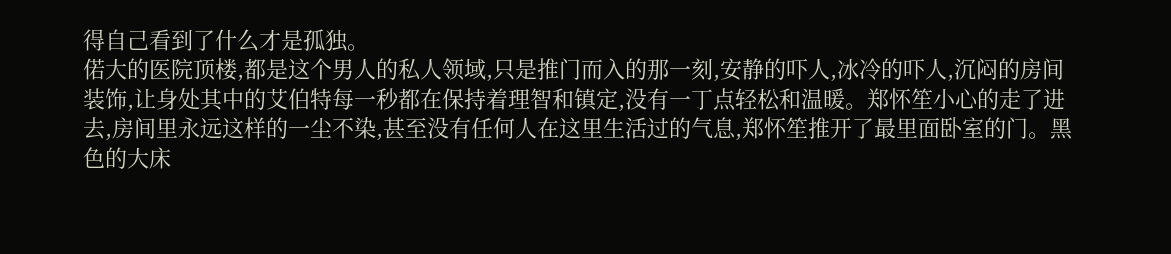得自己看到了什么才是孤独。
偌大的医院顶楼,都是这个男人的私人领域,只是推门而入的那一刻,安静的吓人,冰冷的吓人,沉闷的房间装饰,让身处其中的艾伯特每一秒都在保持着理智和镇定,没有一丁点轻松和温暖。郑怀笙小心的走了进去,房间里永远这样的一尘不染,甚至没有任何人在这里生活过的气息,郑怀笙推开了最里面卧室的门。黑色的大床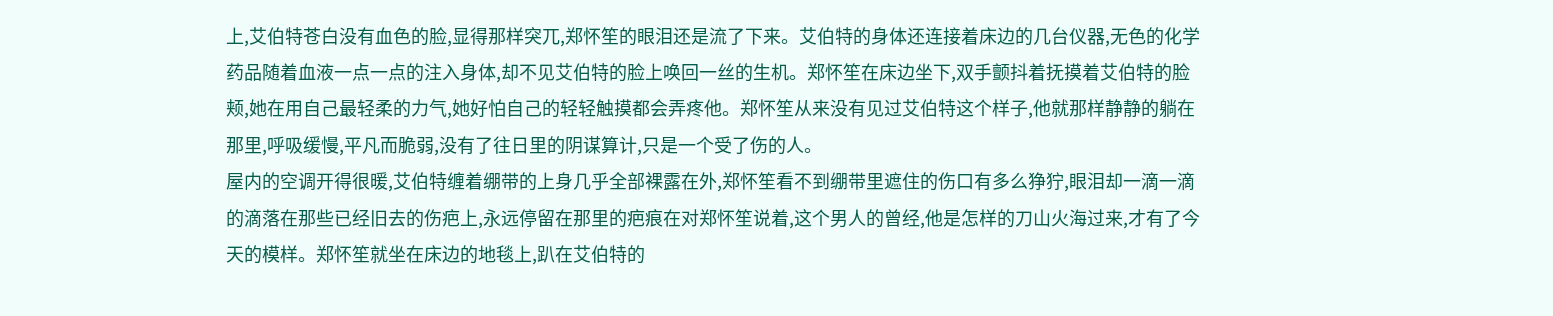上,艾伯特苍白没有血色的脸,显得那样突兀,郑怀笙的眼泪还是流了下来。艾伯特的身体还连接着床边的几台仪器,无色的化学药品随着血液一点一点的注入身体,却不见艾伯特的脸上唤回一丝的生机。郑怀笙在床边坐下,双手颤抖着抚摸着艾伯特的脸颊,她在用自己最轻柔的力气,她好怕自己的轻轻触摸都会弄疼他。郑怀笙从来没有见过艾伯特这个样子,他就那样静静的躺在那里,呼吸缓慢,平凡而脆弱,没有了往日里的阴谋算计,只是一个受了伤的人。
屋内的空调开得很暖,艾伯特缠着绷带的上身几乎全部裸露在外,郑怀笙看不到绷带里遮住的伤口有多么狰狞,眼泪却一滴一滴的滴落在那些已经旧去的伤疤上,永远停留在那里的疤痕在对郑怀笙说着,这个男人的曾经,他是怎样的刀山火海过来,才有了今天的模样。郑怀笙就坐在床边的地毯上,趴在艾伯特的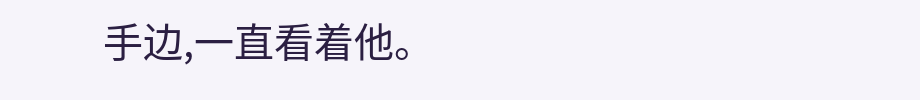手边,一直看着他。